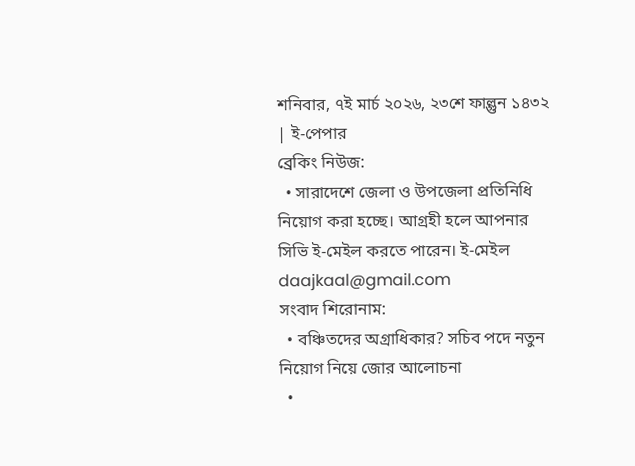শনিবার, ৭ই মার্চ ২০২৬, ২৩শে ফাল্গুন ১৪৩২ | ই-পেপার
ব্রেকিং নিউজ:
  • সারাদেশে জেলা ও উপজেলা প্রতিনিধি নিয়োগ করা হচ্ছে। আগ্রহী হলে আপনার সিভি ই-মেইল করতে পারেন। ই-মেইল daajkaal@gmail.com
সংবাদ শিরোনাম:
  • বঞ্চিতদের অগ্রাধিকার? সচিব পদে নতুন নিয়োগ নিয়ে জোর আলোচনা
  •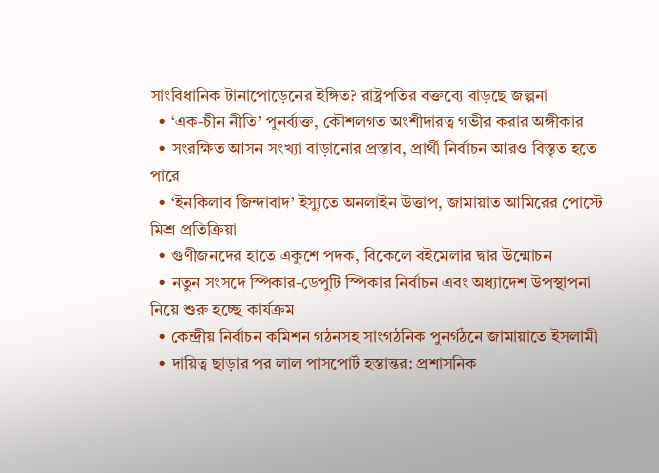সাংবিধানিক টানাপোড়েনের ইঙ্গিত? রাষ্ট্রপতির বক্তব্যে বাড়ছে জল্পনা
  • ‘এক-চীন নীতি’ পুনর্ব্যক্ত, কৌশলগত অংশীদারত্ব গভীর করার অঙ্গীকার
  • সংরক্ষিত আসন সংখ্যা বাড়ানোর প্রস্তাব, প্রার্থী নির্বাচন আরও বিস্তৃত হতে পারে
  • ‘ইনকিলাব জিন্দাবাদ’ ইস্যুতে অনলাইন উত্তাপ, জামায়াত আমিরের পোস্টে মিশ্র প্রতিক্রিয়া
  • গুণীজনদের হাতে একুশে পদক, বিকেলে বইমেলার দ্বার উন্মোচন
  • নতুন সংসদে স্পিকার-ডেপুটি স্পিকার নির্বাচন এবং অধ্যাদেশ উপস্থাপনা নিয়ে শুরু হচ্ছে কার্যক্রম
  • কেন্দ্রীয় নির্বাচন কমিশন গঠনসহ সাংগঠনিক পুনর্গঠনে জামায়াতে ইসলামী
  • দায়িত্ব ছাড়ার পর লাল পাসপোর্ট হস্তান্তর: প্রশাসনিক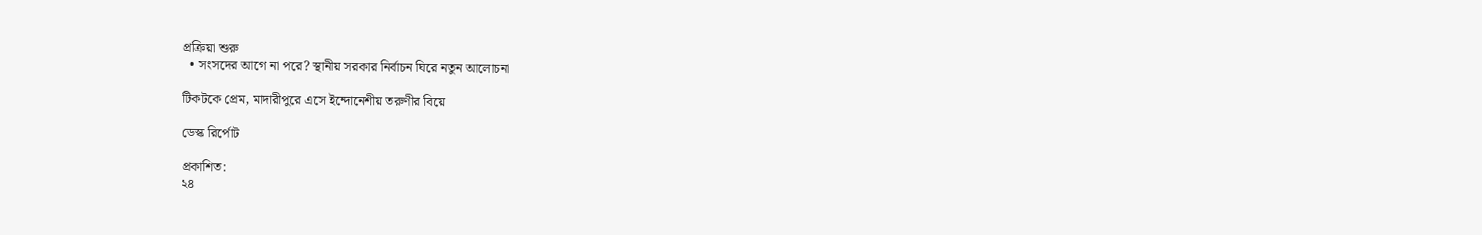প্রক্রিয়া শুরু
  • সংসদের আগে না পরে? স্থানীয় সরকার নির্বাচন ঘিরে নতুন আলোচনা

টিকটকে প্রেম, মাদারীপুরে এসে ইন্দোনেশীয় তরুণীর বিয়ে

ডেস্ক রির্পোট

প্রকাশিত:
২৪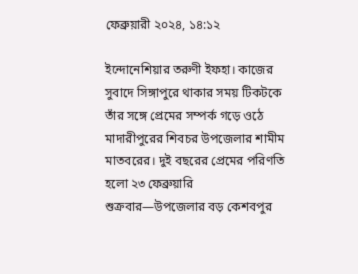ফেব্রুয়ারী ২০২৪, ১৪:১২

ইন্দোনেশিয়ার তরুণী ইফহা। কাজের সুবাদে সিঙ্গাপুরে থাকার সময় টিকটকে তাঁর সঙ্গে প্রেমের সম্পর্ক গড়ে ওঠে মাদারীপুরের শিবচর উপজেলার শামীম মাতবরের। দুই বছরের প্রেমের পরিণতি হলো ২৩ ফেব্রুয়ারি শুক্রবার—উপজেলার বড় কেশবপুর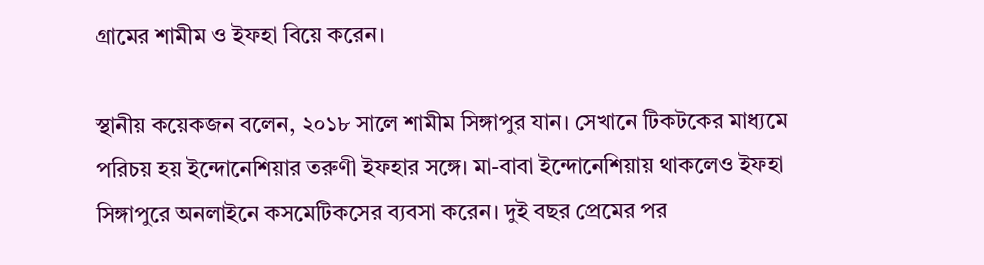গ্রামের শামীম ও ইফহা বিয়ে করেন।

স্থানীয় কয়েকজন বলেন, ২০১৮ সালে শামীম সিঙ্গাপুর যান। সেখানে টিকটকের মাধ্যমে পরিচয় হয় ইন্দোনেশিয়ার তরুণী ইফহার সঙ্গে। মা-বাবা ইন্দোনেশিয়ায় থাকলেও ইফহা সিঙ্গাপুরে অনলাইনে কসমেটিকসের ব্যবসা করেন। দুই বছর প্রেমের পর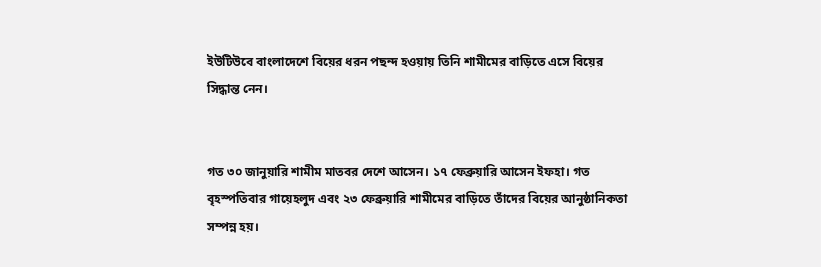ইউটিউবে বাংলাদেশে বিয়ের ধরন পছন্দ হওয়ায় তিনি শামীমের বাড়িতে এসে বিয়ের সিদ্ধান্ত নেন।


গত ৩০ জানুয়ারি শামীম মাতবর দেশে আসেন। ১৭ ফেব্রুয়ারি আসেন ইফহা। গত বৃহস্পতিবার গায়েহলুদ এবং ২৩ ফেব্রুয়ারি শামীমের বাড়িতে তাঁদের বিয়ের আনুষ্ঠানিকতা সম্পন্ন হয়।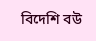বিদেশি বউ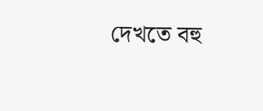দেখতে বহু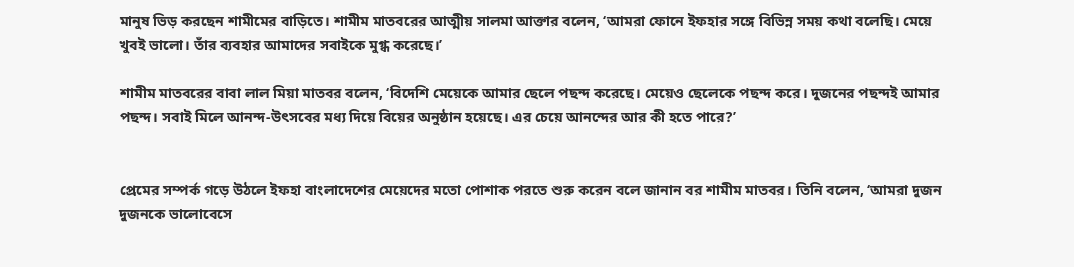মানুষ ভিড় করছেন শামীমের বাড়িতে। শামীম মাতবরের আত্মীয় সালমা আক্তার বলেন, ‘আমরা ফোনে ইফহার সঙ্গে বিভিন্ন সময় কথা বলেছি। মেয়ে খুবই ভালো। তাঁর ব্যবহার আমাদের সবাইকে মুগ্ধ করেছে।’

শামীম মাতবরের বাবা লাল মিয়া মাতবর বলেন, ‘বিদেশি মেয়েকে আমার ছেলে পছন্দ করেছে। মেয়েও ছেলেকে পছন্দ করে। দুজনের পছন্দই আমার পছন্দ। সবাই মিলে আনন্দ-উৎসবের মধ্য দিয়ে বিয়ের অনুষ্ঠান হয়েছে। এর চেয়ে আনন্দের আর কী হতে পারে?’


প্রেমের সম্পর্ক গড়ে উঠলে ইফহা বাংলাদেশের মেয়েদের মতো পোশাক পরতে শুরু করেন বলে জানান বর শামীম মাতবর। তিনি বলেন, ‘আমরা দুজন দুজনকে ভালোবেসে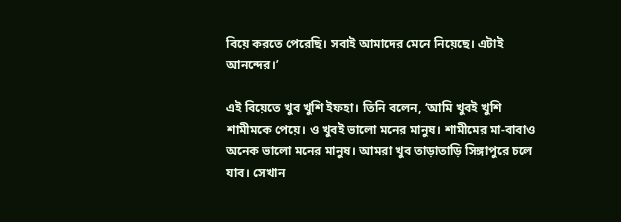বিয়ে করতে পেরেছি। সবাই আমাদের মেনে নিয়েছে। এটাই আনন্দের।’

এই বিয়েতে খুব খুশি ইফহা। তিনি বলেন, ‘আমি খুবই খুশি শামীমকে পেয়ে। ও খুবই ভালো মনের মানুষ। শামীমের মা-বাবাও অনেক ভালো মনের মানুষ। আমরা খুব তাড়াতাড়ি সিঙ্গাপুরে চলে যাব। সেখান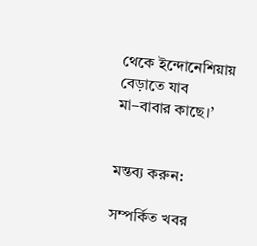থেকে ইন্দোনেশিয়ায় বেড়াতে যাব মা–বাবার কাছে।’


মন্তব্য করুন:

সম্পর্কিত খবর